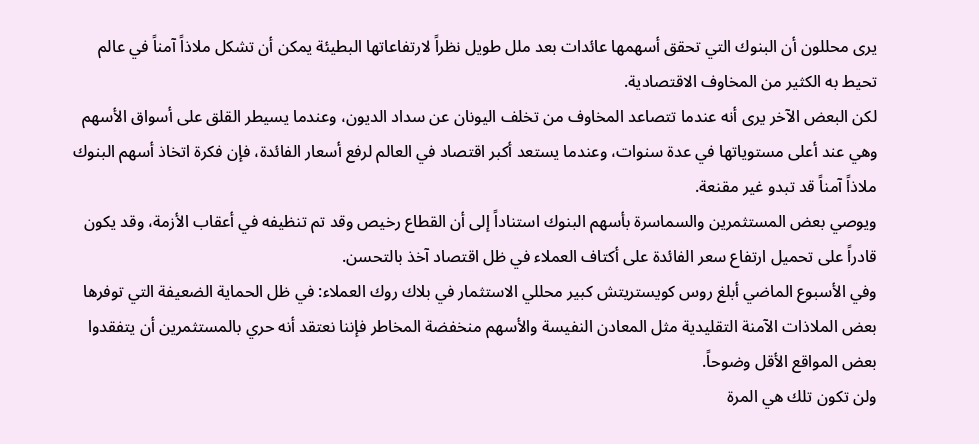يرى محللون أن البنوك التي تحقق أسهمها عائدات بعد ملل طويل نظراً لارتفاعاتها البطيئة يمكن أن تشكل ملاذاً آمناً في عالم تحيط به الكثير من المخاوف الاقتصادية.
لكن البعض الآخر يرى أنه عندما تتصاعد المخاوف من تخلف اليونان عن سداد الديون، وعندما يسيطر القلق على أسواق الأسهم وهي عند أعلى مستوياتها في عدة سنوات، وعندما يستعد أكبر اقتصاد في العالم لرفع أسعار الفائدة، فإن فكرة اتخاذ أسهم البنوك ملاذاً آمناً قد تبدو غير مقنعة.
ويوصي بعض المستثمرين والسماسرة بأسهم البنوك استناداً إلى أن القطاع رخيص وقد تم تنظيفه في أعقاب الأزمة، وقد يكون قادراً على تحميل ارتفاع سعر الفائدة على أكتاف العملاء في ظل اقتصاد آخذ بالتحسن.
وفي الأسبوع الماضي أبلغ روس كويستريتش كبير محللي الاستثمار في بلاك روك العملاء: في ظل الحماية الضعيفة التي توفرها بعض الملاذات الآمنة التقليدية مثل المعادن النفيسة والأسهم منخفضة المخاطر فإننا نعتقد أنه حري بالمستثمرين أن يتفقدوا بعض المواقع الأقل وضوحاً.
ولن تكون تلك هي المرة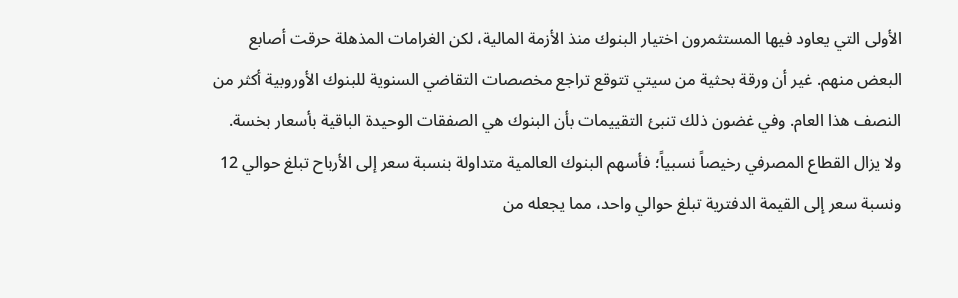الأولى التي يعاود فيها المستثمرون اختيار البنوك منذ الأزمة المالية، لكن الغرامات المذهلة حرقت أصابع البعض منهم. غير أن ورقة بحثية من سيتي تتوقع تراجع مخصصات التقاضي السنوية للبنوك الأوروبية أكثر من النصف هذا العام. وفي غضون ذلك تنبئ التقييمات بأن البنوك هي الصفقات الوحيدة الباقية بأسعار بخسة.
ولا يزال القطاع المصرفي رخيصاً نسبياً؛ فأسهم البنوك العالمية متداولة بنسبة سعر إلى الأرباح تبلغ حوالي 12 ونسبة سعر إلى القيمة الدفترية تبلغ حوالي واحد، مما يجعله من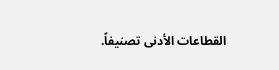القطاعات الأدنى تصنيفاً.